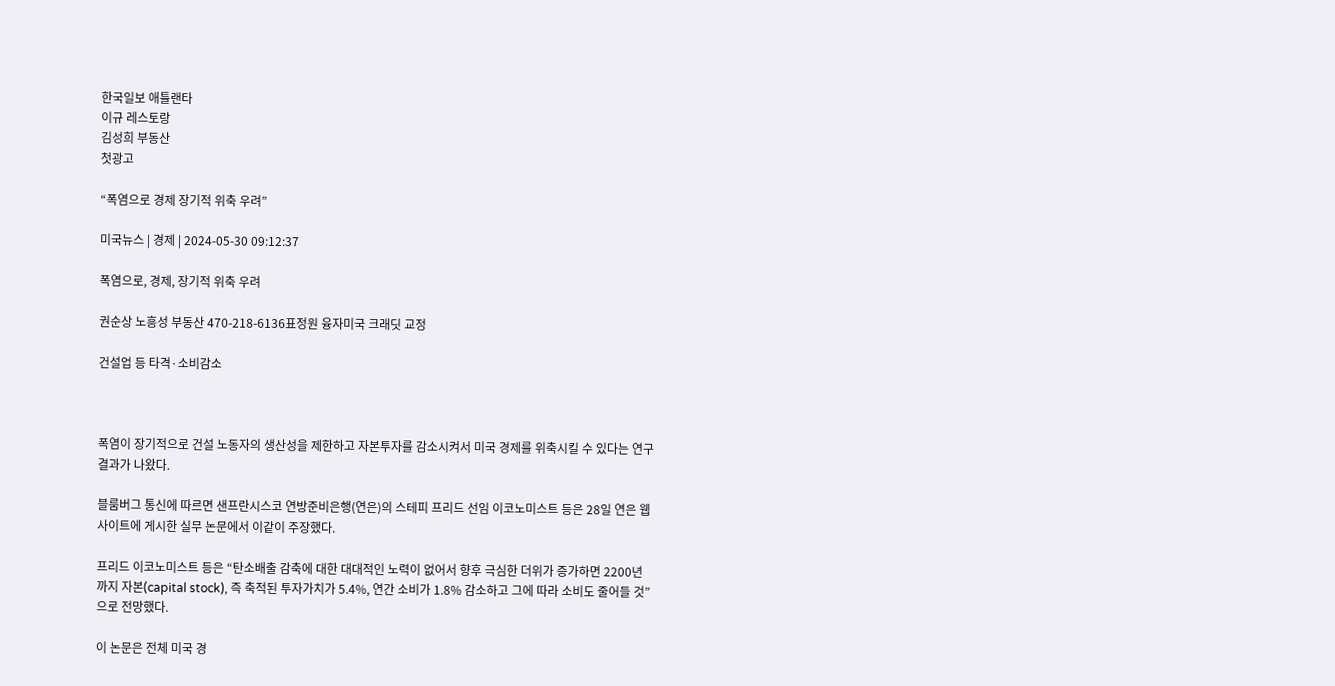한국일보 애틀랜타
이규 레스토랑
김성희 부동산
첫광고

“폭염으로 경제 장기적 위축 우려”

미국뉴스 | 경제 | 2024-05-30 09:12:37

폭염으로, 경제, 장기적 위축 우려

권순상 노흥성 부동산 470-218-6136표정원 융자미국 크래딧 교정

건설업 등 타격·소비감소



폭염이 장기적으로 건설 노동자의 생산성을 제한하고 자본투자를 감소시켜서 미국 경제를 위축시킬 수 있다는 연구 결과가 나왔다.

블룸버그 통신에 따르면 샌프란시스코 연방준비은행(연은)의 스테피 프리드 선임 이코노미스트 등은 28일 연은 웹사이트에 게시한 실무 논문에서 이같이 주장했다.

프리드 이코노미스트 등은 “탄소배출 감축에 대한 대대적인 노력이 없어서 향후 극심한 더위가 증가하면 2200년까지 자본(capital stock), 즉 축적된 투자가치가 5.4%, 연간 소비가 1.8% 감소하고 그에 따라 소비도 줄어들 것”으로 전망했다.

이 논문은 전체 미국 경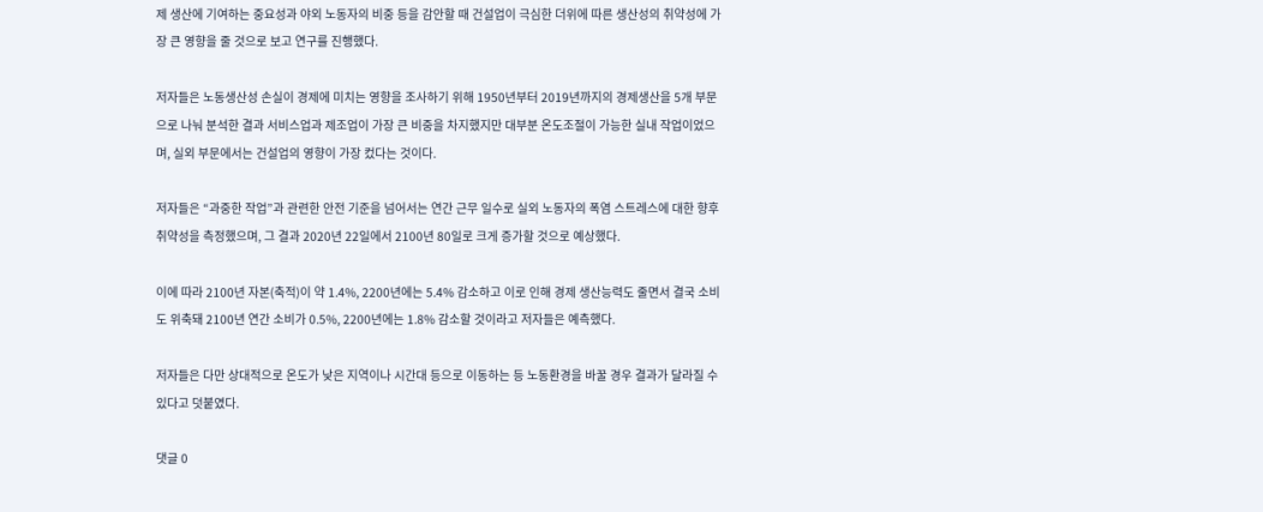제 생산에 기여하는 중요성과 야외 노동자의 비중 등을 감안할 때 건설업이 극심한 더위에 따른 생산성의 취약성에 가장 큰 영향을 줄 것으로 보고 연구를 진행했다.

저자들은 노동생산성 손실이 경제에 미치는 영향을 조사하기 위해 1950년부터 2019년까지의 경제생산을 5개 부문으로 나눠 분석한 결과 서비스업과 제조업이 가장 큰 비중을 차지했지만 대부분 온도조절이 가능한 실내 작업이었으며, 실외 부문에서는 건설업의 영향이 가장 컸다는 것이다.

저자들은 “과중한 작업”과 관련한 안전 기준을 넘어서는 연간 근무 일수로 실외 노동자의 폭염 스트레스에 대한 향후 취약성을 측정했으며, 그 결과 2020년 22일에서 2100년 80일로 크게 증가할 것으로 예상했다.

이에 따라 2100년 자본(축적)이 약 1.4%, 2200년에는 5.4% 감소하고 이로 인해 경제 생산능력도 줄면서 결국 소비도 위축돼 2100년 연간 소비가 0.5%, 2200년에는 1.8% 감소할 것이라고 저자들은 예측했다.

저자들은 다만 상대적으로 온도가 낮은 지역이나 시간대 등으로 이동하는 등 노동환경을 바꿀 경우 결과가 달라질 수 있다고 덧붙였다.

댓글 0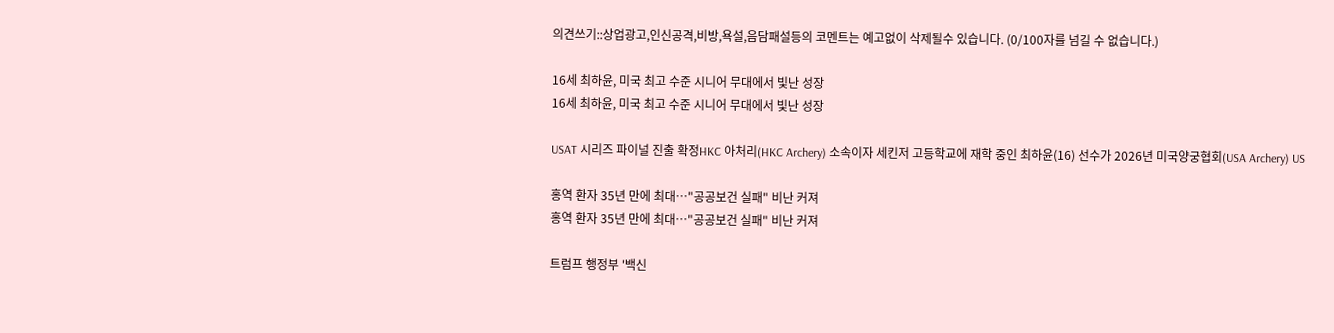의견쓰기::상업광고,인신공격,비방,욕설,음담패설등의 코멘트는 예고없이 삭제될수 있습니다. (0/100자를 넘길 수 없습니다.)

16세 최하윤, 미국 최고 수준 시니어 무대에서 빛난 성장
16세 최하윤, 미국 최고 수준 시니어 무대에서 빛난 성장

USAT 시리즈 파이널 진출 확정HKC 아처리(HKC Archery) 소속이자 세킨저 고등학교에 재학 중인 최하윤(16) 선수가 2026년 미국양궁협회(USA Archery) US

홍역 환자 35년 만에 최대…"공공보건 실패" 비난 커져
홍역 환자 35년 만에 최대…"공공보건 실패" 비난 커져

트럼프 행정부 '백신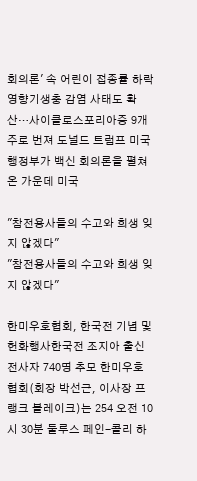회의론' 속 어린이 접종률 하락 영향기생충 감염 사태도 확산…사이클로스포리아증 9개주로 번져 도널드 트럼프 미국 행정부가 백신 회의론을 펼쳐 온 가운데 미국

"참전용사들의 수고와 희생 잊지 않겠다"
"참전용사들의 수고와 희생 잊지 않겠다"

한미우호협회, 한국전 기념 및 헌화행사한국전 조지아 출신 전사자 740명 추모 한미우호협회(회장 박선근, 이사장 프랭크 블레이크)는 254 오전 10시 30분 둘루스 페인-콜리 하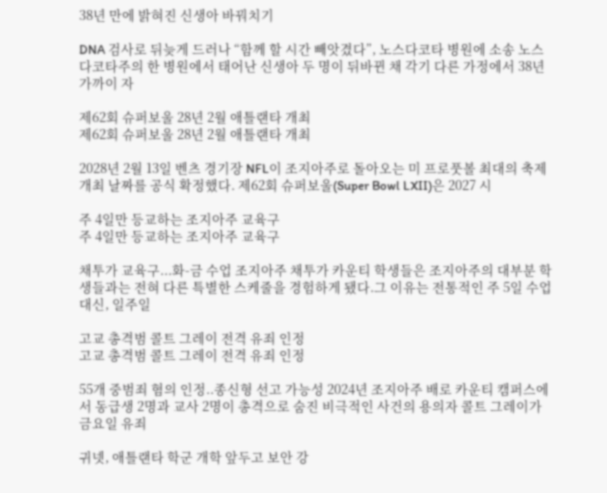38년 만에 밝혀진 신생아 바꿔치기

DNA 검사로 뒤늦게 드러나 “함께 할 시간 빼앗겼다”, 노스다코타 병원에 소송 노스 다코타주의 한 병원에서 태어난 신생아 두 명이 뒤바뀐 채 각기 다른 가정에서 38년 가까이 자

제62회 슈퍼보울 28년 2월 애틀랜타 개최
제62회 슈퍼보울 28년 2월 애틀랜타 개최

2028년 2월 13일 벤츠 경기장 NFL이 조지아주로 돌아오는 미 프로풋볼 최대의 축제 개최 날짜를 공식 확정했다. 제62회 슈퍼보울(Super Bowl LXII)은 2027 시

주 4일만 등교하는 조지아주 교육구
주 4일만 등교하는 조지아주 교육구

채투가 교육구...화-금 수업 조지아주 채투가 카운티 학생들은 조지아주의 대부분 학생들과는 전혀 다른 특별한 스케줄을 경험하게 됐다.그 이유는 전통적인 주 5일 수업 대신, 일주일

고교 총격범 콜트 그레이 전격 유죄 인정
고교 총격범 콜트 그레이 전격 유죄 인정

55개 중범죄 혐의 인정..종신형 선고 가능성 2024년 조지아주 배로 카운티 캠퍼스에서 동급생 2명과 교사 2명이 총격으로 숨진 비극적인 사건의 용의자 콜트 그레이가 금요일 유죄

귀넷, 애틀랜타 학군 개학 앞두고 보안 강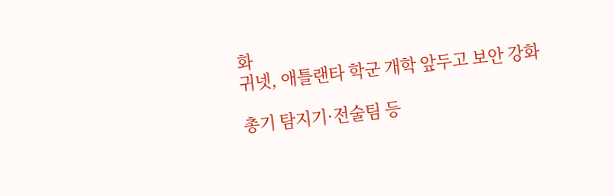화
귀넷, 애틀랜타 학군 개학 앞두고 보안 강화

총기 탐지기·전술팀 등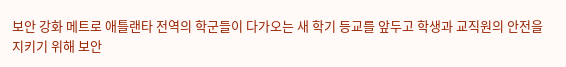보안 강화 메트로 애틀랜타 전역의 학군들이 다가오는 새 학기 등교를 앞두고 학생과 교직원의 안전을 지키기 위해 보안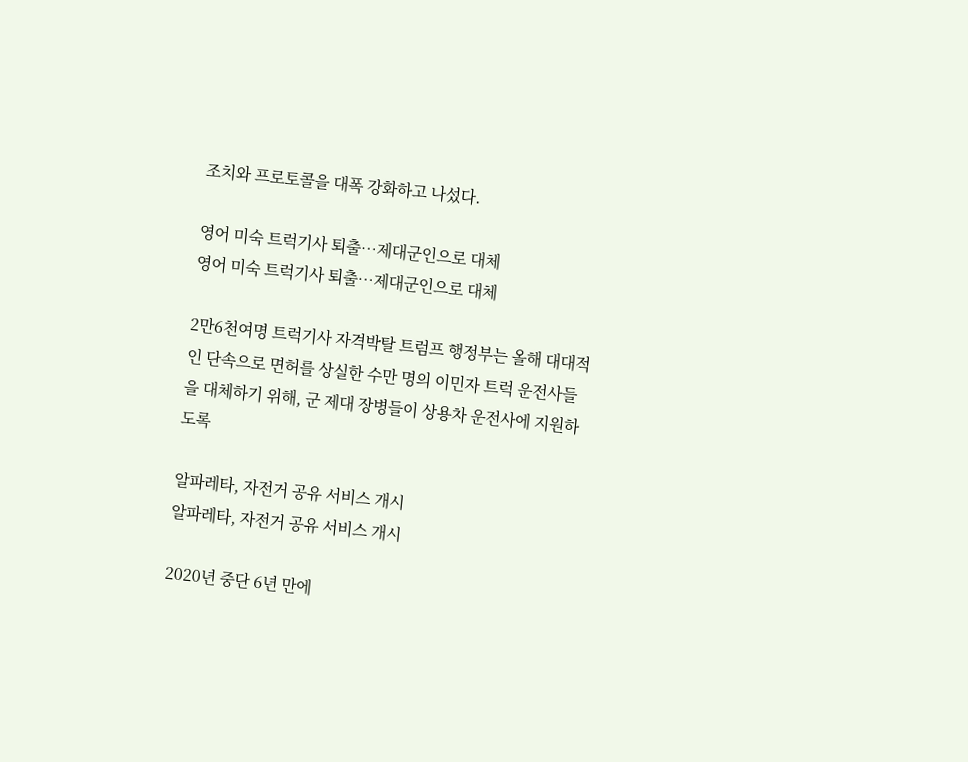조치와 프로토콜을 대폭 강화하고 나섰다.

영어 미숙 트럭기사 퇴출…제대군인으로 대체
영어 미숙 트럭기사 퇴출…제대군인으로 대체

2만6천여명 트럭기사 자격박탈 트럼프 행정부는 올해 대대적인 단속으로 면허를 상실한 수만 명의 이민자 트럭 운전사들을 대체하기 위해, 군 제대 장병들이 상용차 운전사에 지원하도록

알파레타, 자전거 공유 서비스 개시
알파레타, 자전거 공유 서비스 개시

2020년 중단 6년 만에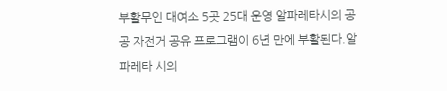부활무인 대여소 5곳 25대 운영 알파레타시의 공공 자전거 공유 프로그램이 6년 만에 부활된다.알파레타 시의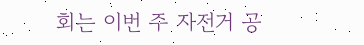회는 이번 주 자전거 공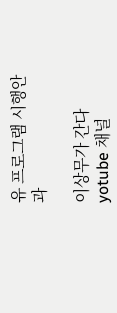유 프로그램 시행안과

이상무가 간다 yotube 채널